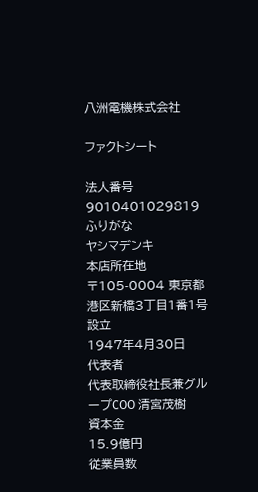八洲電機株式会社

ファクトシート

法人番号
9010401029819
ふりがな
ヤシマデンキ
本店所在地
〒105-0004 東京都港区新橋3丁目1番1号
設立
1947年4月30日
代表者
代表取締役社長兼グループCOO 清宮茂樹
資本金
15.9億円
従業員数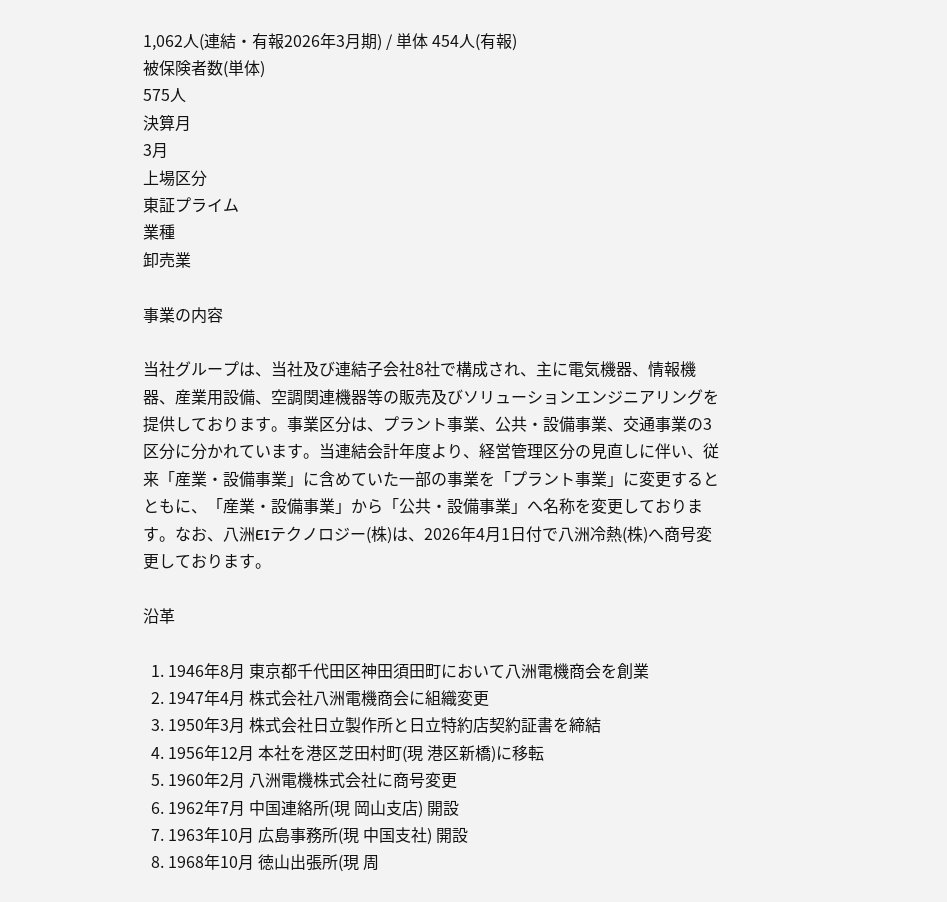1,062人(連結・有報2026年3月期) / 単体 454人(有報)
被保険者数(単体)
575人
決算月
3月
上場区分
東証プライム
業種
卸売業

事業の内容

当社グループは、当社及び連結子会社8社で構成され、主に電気機器、情報機器、産業用設備、空調関連機器等の販売及びソリューションエンジニアリングを提供しております。事業区分は、プラント事業、公共・設備事業、交通事業の3区分に分かれています。当連結会計年度より、経営管理区分の見直しに伴い、従来「産業・設備事業」に含めていた一部の事業を「プラント事業」に変更するとともに、「産業・設備事業」から「公共・設備事業」へ名称を変更しております。なお、八洲EIテクノロジー(株)は、2026年4月1日付で八洲冷熱(株)へ商号変更しております。

沿革

  1. 1946年8月 東京都千代田区神田須田町において八洲電機商会を創業
  2. 1947年4月 株式会社八洲電機商会に組織変更
  3. 1950年3月 株式会社日立製作所と日立特約店契約証書を締結
  4. 1956年12月 本社を港区芝田村町(現 港区新橋)に移転
  5. 1960年2月 八洲電機株式会社に商号変更
  6. 1962年7月 中国連絡所(現 岡山支店) 開設
  7. 1963年10月 広島事務所(現 中国支社) 開設
  8. 1968年10月 徳山出張所(現 周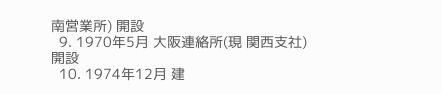南営業所) 開設
  9. 1970年5月 大阪連絡所(現 関西支社) 開設
  10. 1974年12月 建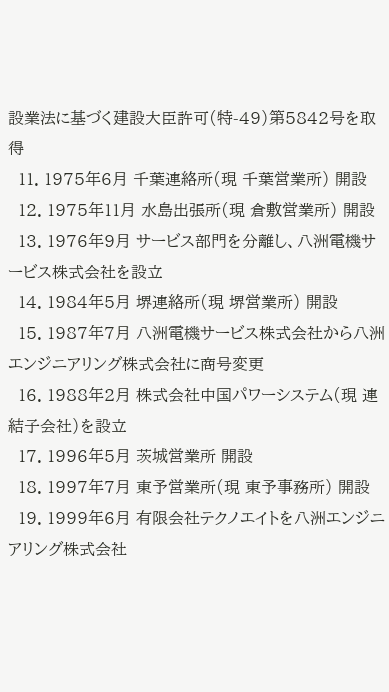設業法に基づく建設大臣許可(特-49)第5842号を取得
  11. 1975年6月 千葉連絡所(現 千葉営業所) 開設
  12. 1975年11月 水島出張所(現 倉敷営業所) 開設
  13. 1976年9月 サービス部門を分離し、八洲電機サービス株式会社を設立
  14. 1984年5月 堺連絡所(現 堺営業所) 開設
  15. 1987年7月 八洲電機サービス株式会社から八洲エンジニアリング株式会社に商号変更
  16. 1988年2月 株式会社中国パワーシステム(現 連結子会社)を設立
  17. 1996年5月 茨城営業所 開設
  18. 1997年7月 東予営業所(現 東予事務所) 開設
  19. 1999年6月 有限会社テクノエイトを八洲エンジニアリング株式会社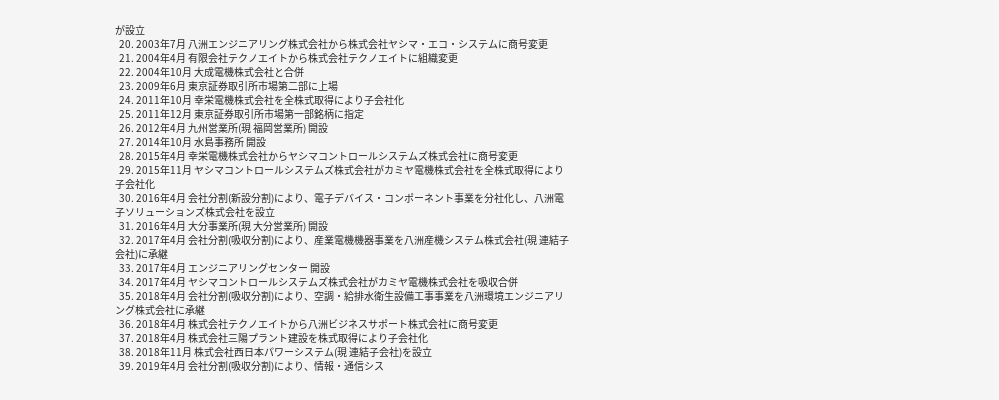が設立
  20. 2003年7月 八洲エンジニアリング株式会社から株式会社ヤシマ・エコ・システムに商号変更
  21. 2004年4月 有限会社テクノエイトから株式会社テクノエイトに組織変更
  22. 2004年10月 大成電機株式会社と合併
  23. 2009年6月 東京証券取引所市場第二部に上場
  24. 2011年10月 幸栄電機株式会社を全株式取得により子会社化
  25. 2011年12月 東京証券取引所市場第一部銘柄に指定
  26. 2012年4月 九州営業所(現 福岡営業所) 開設
  27. 2014年10月 水島事務所 開設
  28. 2015年4月 幸栄電機株式会社からヤシマコントロールシステムズ株式会社に商号変更
  29. 2015年11月 ヤシマコントロールシステムズ株式会社がカミヤ電機株式会社を全株式取得により子会社化
  30. 2016年4月 会社分割(新設分割)により、電子デバイス・コンポーネント事業を分社化し、八洲電子ソリューションズ株式会社を設立
  31. 2016年4月 大分事業所(現 大分営業所) 開設
  32. 2017年4月 会社分割(吸収分割)により、産業電機機器事業を八洲産機システム株式会社(現 連結子会社)に承継
  33. 2017年4月 エンジニアリングセンター 開設
  34. 2017年4月 ヤシマコントロールシステムズ株式会社がカミヤ電機株式会社を吸収合併
  35. 2018年4月 会社分割(吸収分割)により、空調・給排水衛生設備工事事業を八洲環境エンジニアリング株式会社に承継
  36. 2018年4月 株式会社テクノエイトから八洲ビジネスサポート株式会社に商号変更
  37. 2018年4月 株式会社三陽プラント建設を株式取得により子会社化
  38. 2018年11月 株式会社西日本パワーシステム(現 連結子会社)を設立
  39. 2019年4月 会社分割(吸収分割)により、情報・通信シス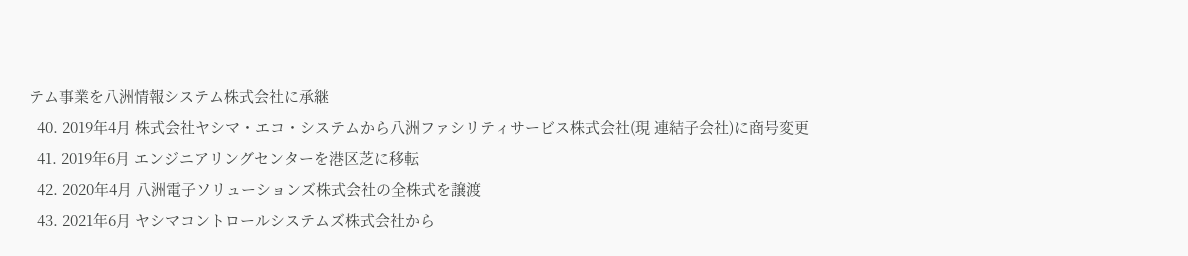テム事業を八洲情報システム株式会社に承継
  40. 2019年4月 株式会社ヤシマ・エコ・システムから八洲ファシリティサービス株式会社(現 連結子会社)に商号変更
  41. 2019年6月 エンジニアリングセンターを港区芝に移転
  42. 2020年4月 八洲電子ソリューションズ株式会社の全株式を譲渡
  43. 2021年6月 ヤシマコントロールシステムズ株式会社から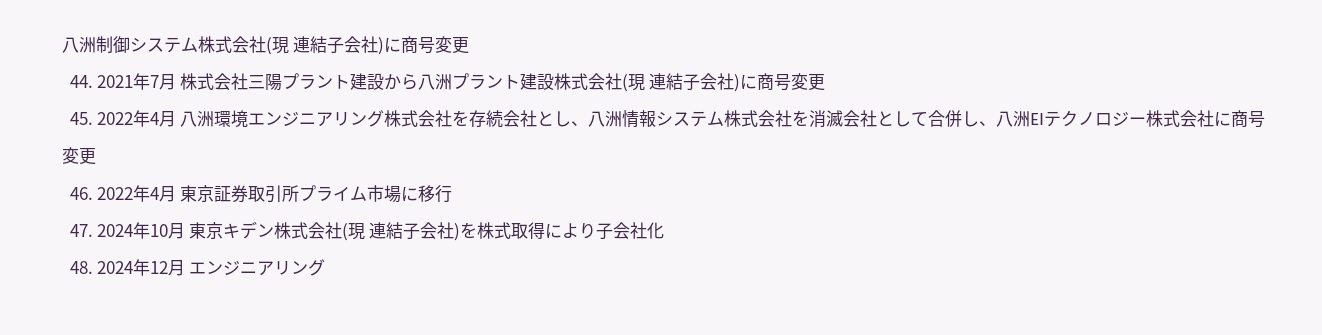八洲制御システム株式会社(現 連結子会社)に商号変更
  44. 2021年7月 株式会社三陽プラント建設から八洲プラント建設株式会社(現 連結子会社)に商号変更
  45. 2022年4月 八洲環境エンジニアリング株式会社を存続会社とし、八洲情報システム株式会社を消滅会社として合併し、八洲EIテクノロジー株式会社に商号変更
  46. 2022年4月 東京証券取引所プライム市場に移行
  47. 2024年10月 東京キデン株式会社(現 連結子会社)を株式取得により子会社化
  48. 2024年12月 エンジニアリング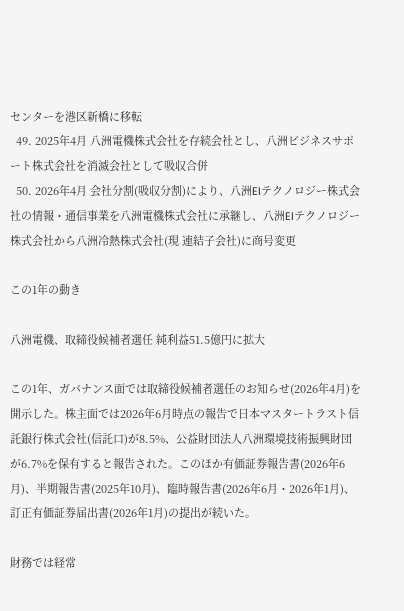センターを港区新橋に移転
  49. 2025年4月 八洲電機株式会社を存続会社とし、八洲ビジネスサポート株式会社を消滅会社として吸収合併
  50. 2026年4月 会社分割(吸収分割)により、八洲EIテクノロジー株式会社の情報・通信事業を八洲電機株式会社に承継し、八洲EIテクノロジー株式会社から八洲冷熱株式会社(現 連結子会社)に商号変更

この1年の動き

八洲電機、取締役候補者選任 純利益51.5億円に拡大

この1年、ガバナンス面では取締役候補者選任のお知らせ(2026年4月)を開示した。株主面では2026年6月時点の報告で日本マスタートラスト信託銀行株式会社(信託口)が8.5%、公益財団法人八洲環境技術振興財団が6.7%を保有すると報告された。このほか有価証券報告書(2026年6月)、半期報告書(2025年10月)、臨時報告書(2026年6月・2026年1月)、訂正有価証券届出書(2026年1月)の提出が続いた。

財務では経常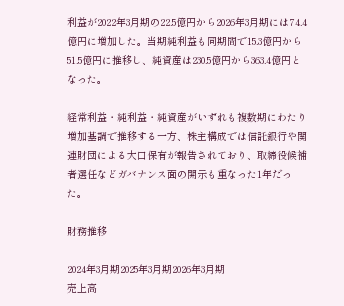利益が2022年3月期の22.5億円から2026年3月期には74.4億円に増加した。当期純利益も同期間で15.3億円から51.5億円に推移し、純資産は230.5億円から363.4億円となった。

経常利益・純利益・純資産がいずれも複数期にわたり増加基調で推移する一方、株主構成では信託銀行や関連財団による大口保有が報告されており、取締役候補者選任などガバナンス面の開示も重なった1年だった。

財務推移

2024年3月期2025年3月期2026年3月期
売上高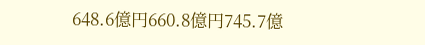648.6億円660.8億円745.7億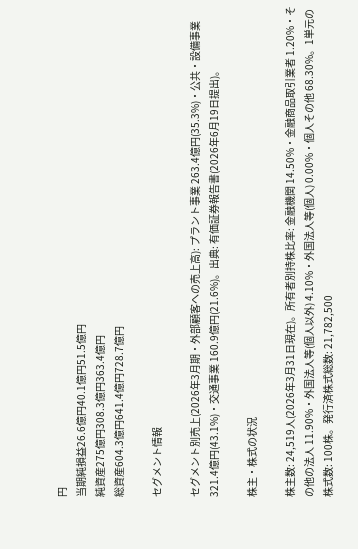円
当期純損益26.6億円40.1億円51.5億円
純資産275億円308.3億円363.4億円
総資産604.3億円641.4億円728.7億円

セグメント情報

セグメント別売上(2026年3月期・外部顧客への売上高): プラント事業 263.4億円(35.3%)・公共・設備事業 321.4億円(43.1%)・交通事業 160.9億円(21.6%)。出典: 有価証券報告書(2026年6月19日提出)。

株主・株式の状況

株主数: 24,519人(2026年3月31日現在)。所有者別持株比率: 金融機関 14.50%・金融商品取引業者 1.20%・その他の法人 11.90%・外国法人等(個人以外) 4.10%・外国法人等(個人) 0.00%・個人その他 68.30%。1単元の株式数: 100株。発行済株式総数: 21,782,500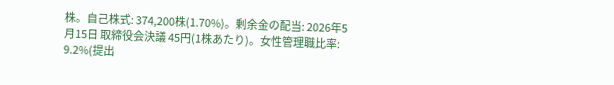株。自己株式: 374,200株(1.70%)。剰余金の配当: 2026年5月15日 取締役会決議 45円(1株あたり)。女性管理職比率: 9.2%(提出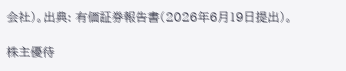会社)。出典: 有価証券報告書(2026年6月19日提出)。

株主優待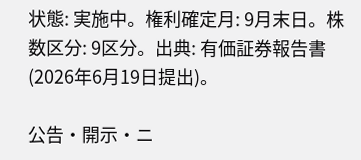状態: 実施中。権利確定月: 9月末日。株数区分: 9区分。出典: 有価証券報告書(2026年6月19日提出)。

公告・開示・ニ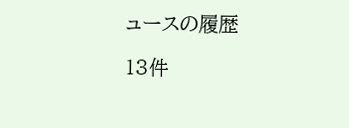ュースの履歴

13件